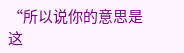“所以说你的意思是这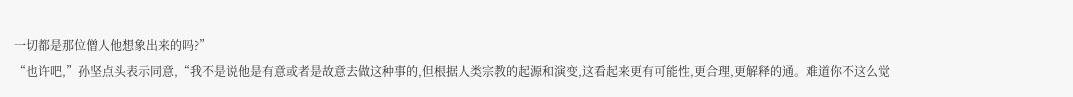一切都是那位僧人他想象出来的吗?”
“也许吧,”孙坚点头表示同意,“我不是说他是有意或者是故意去做这种事的,但根据人类宗教的起源和演变,这看起来更有可能性,更合理,更解释的通。难道你不这么觉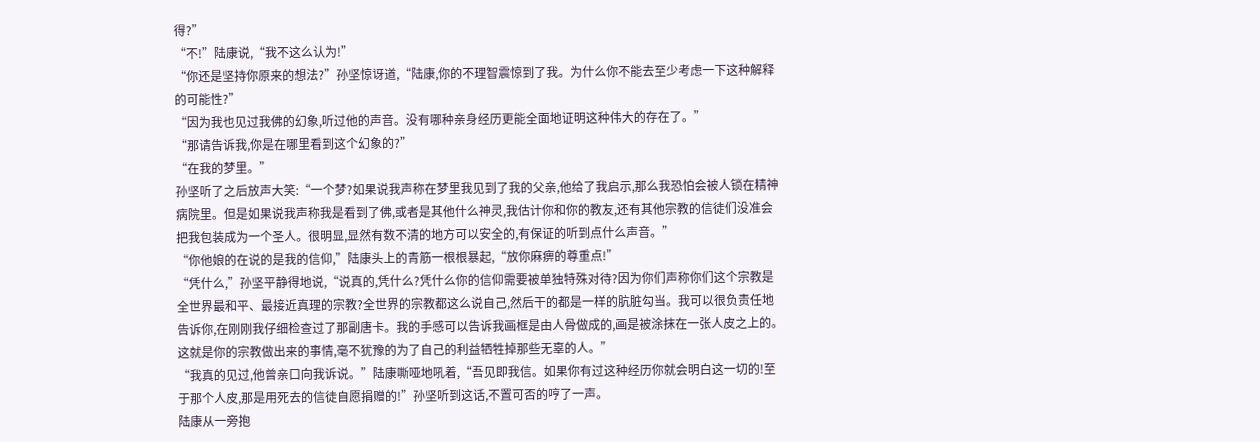得?”
“不!”陆康说,“我不这么认为!”
“你还是坚持你原来的想法?”孙坚惊讶道,“陆康,你的不理智震惊到了我。为什么你不能去至少考虑一下这种解释的可能性?”
“因为我也见过我佛的幻象,听过他的声音。没有哪种亲身经历更能全面地证明这种伟大的存在了。”
“那请告诉我,你是在哪里看到这个幻象的?”
“在我的梦里。”
孙坚听了之后放声大笑:“一个梦?如果说我声称在梦里我见到了我的父亲,他给了我启示,那么我恐怕会被人锁在精神病院里。但是如果说我声称我是看到了佛,或者是其他什么神灵,我估计你和你的教友,还有其他宗教的信徒们没准会把我包装成为一个圣人。很明显,显然有数不清的地方可以安全的,有保证的听到点什么声音。”
“你他娘的在说的是我的信仰,”陆康头上的青筋一根根暴起,“放你麻痹的尊重点!”
“凭什么,”孙坚平静得地说,“说真的,凭什么?凭什么你的信仰需要被单独特殊对待?因为你们声称你们这个宗教是全世界最和平、最接近真理的宗教?全世界的宗教都这么说自己,然后干的都是一样的肮脏勾当。我可以很负责任地告诉你,在刚刚我仔细检查过了那副唐卡。我的手感可以告诉我画框是由人骨做成的,画是被涂抹在一张人皮之上的。这就是你的宗教做出来的事情,毫不犹豫的为了自己的利益牺牲掉那些无辜的人。”
“我真的见过,他曾亲口向我诉说。”陆康嘶哑地吼着,“吾见即我信。如果你有过这种经历你就会明白这一切的!至于那个人皮,那是用死去的信徒自愿捐赠的!”孙坚听到这话,不置可否的哼了一声。
陆康从一旁抱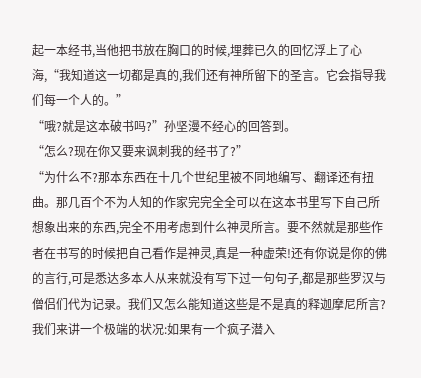起一本经书,当他把书放在胸口的时候,埋葬已久的回忆浮上了心海,“我知道这一切都是真的,我们还有神所留下的圣言。它会指导我们每一个人的。”
“哦?就是这本破书吗?”孙坚漫不经心的回答到。
“怎么?现在你又要来讽刺我的经书了?”
“为什么不?那本东西在十几个世纪里被不同地编写、翻译还有扭曲。那几百个不为人知的作家完完全全可以在这本书里写下自己所想象出来的东西,完全不用考虑到什么神灵所言。要不然就是那些作者在书写的时候把自己看作是神灵,真是一种虚荣!还有你说是你的佛的言行,可是悉达多本人从来就没有写下过一句句子,都是那些罗汉与僧侣们代为记录。我们又怎么能知道这些是不是真的释迦摩尼所言?我们来讲一个极端的状况:如果有一个疯子潜入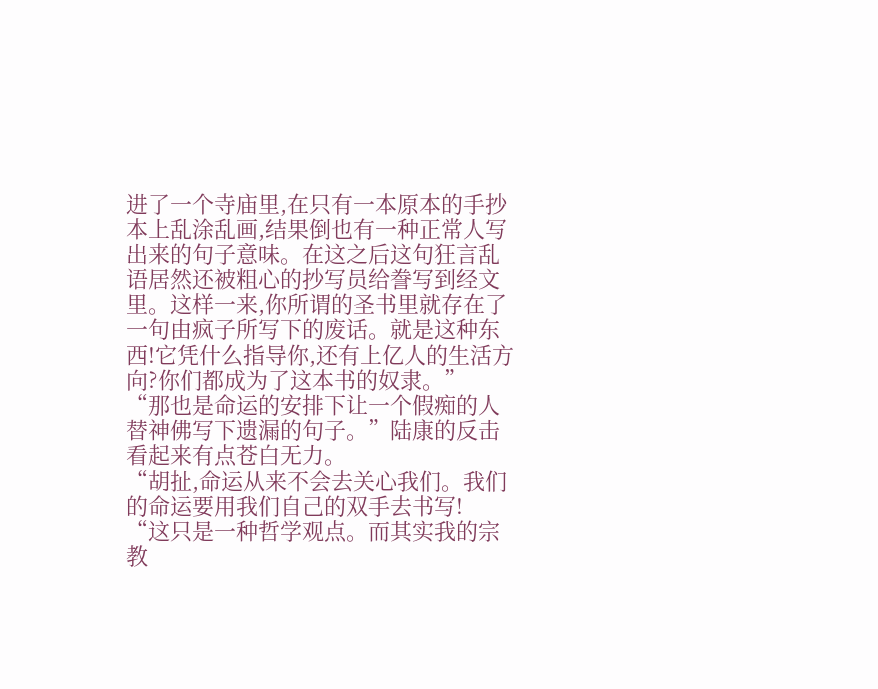进了一个寺庙里,在只有一本原本的手抄本上乱涂乱画,结果倒也有一种正常人写出来的句子意味。在这之后这句狂言乱语居然还被粗心的抄写员给誊写到经文里。这样一来,你所谓的圣书里就存在了一句由疯子所写下的废话。就是这种东西!它凭什么指导你,还有上亿人的生活方向?你们都成为了这本书的奴隶。”
“那也是命运的安排下让一个假痴的人替神佛写下遗漏的句子。”陆康的反击看起来有点苍白无力。
“胡扯,命运从来不会去关心我们。我们的命运要用我们自己的双手去书写!
“这只是一种哲学观点。而其实我的宗教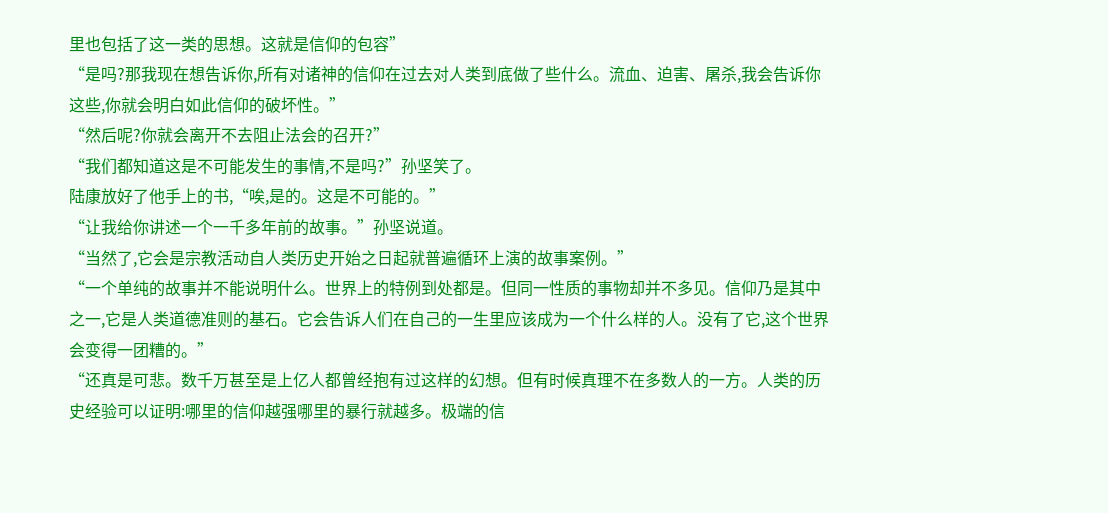里也包括了这一类的思想。这就是信仰的包容”
“是吗?那我现在想告诉你,所有对诸神的信仰在过去对人类到底做了些什么。流血、迫害、屠杀,我会告诉你这些,你就会明白如此信仰的破坏性。”
“然后呢?你就会离开不去阻止法会的召开?”
“我们都知道这是不可能发生的事情,不是吗?”孙坚笑了。
陆康放好了他手上的书,“唉,是的。这是不可能的。”
“让我给你讲述一个一千多年前的故事。”孙坚说道。
“当然了,它会是宗教活动自人类历史开始之日起就普遍循环上演的故事案例。”
“一个单纯的故事并不能说明什么。世界上的特例到处都是。但同一性质的事物却并不多见。信仰乃是其中之一,它是人类道德准则的基石。它会告诉人们在自己的一生里应该成为一个什么样的人。没有了它,这个世界会变得一团糟的。”
“还真是可悲。数千万甚至是上亿人都曾经抱有过这样的幻想。但有时候真理不在多数人的一方。人类的历史经验可以证明:哪里的信仰越强哪里的暴行就越多。极端的信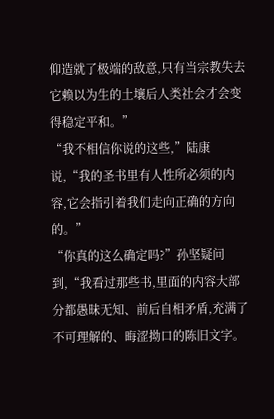仰造就了极端的敌意,只有当宗教失去它赖以为生的土壤后人类社会才会变得稳定平和。”
“我不相信你说的这些,”陆康说,“我的圣书里有人性所必须的内容,它会指引着我们走向正确的方向的。”
“你真的这么确定吗?”孙坚疑问到,“我看过那些书,里面的内容大部分都愚昧无知、前后自相矛盾,充满了不可理解的、晦涩拗口的陈旧文字。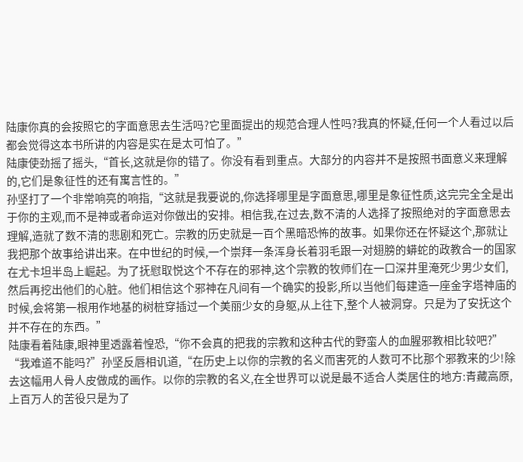陆康你真的会按照它的字面意思去生活吗?它里面提出的规范合理人性吗?我真的怀疑,任何一个人看过以后都会觉得这本书所讲的内容是实在是太可怕了。”
陆康使劲摇了摇头,“首长,这就是你的错了。你没有看到重点。大部分的内容并不是按照书面意义来理解的,它们是象征性的还有寓言性的。”
孙坚打了一个非常响亮的响指,“这就是我要说的,你选择哪里是字面意思,哪里是象征性质,这完完全全是出于你的主观,而不是神或者命运对你做出的安排。相信我,在过去,数不清的人选择了按照绝对的字面意思去理解,造就了数不清的悲剧和死亡。宗教的历史就是一百个黑暗恐怖的故事。如果你还在怀疑这个,那就让我把那个故事给讲出来。在中世纪的时候,一个崇拜一条浑身长着羽毛跟一对翅膀的蟒蛇的政教合一的国家在尤卡坦半岛上崛起。为了抚慰取悦这个不存在的邪神,这个宗教的牧师们在一口深井里淹死少男少女们,然后再挖出他们的心脏。他们相信这个邪神在凡间有一个确实的投影,所以当他们每建造一座金字塔神庙的时候,会将第一根用作地基的树桩穿插过一个美丽少女的身躯,从上往下,整个人被洞穿。只是为了安抚这个并不存在的东西。”
陆康看着陆康,眼神里透露着惶恐,“你不会真的把我的宗教和这种古代的野蛮人的血腥邪教相比较吧?”
“我难道不能吗?”孙坚反唇相讥道,“在历史上以你的宗教的名义而害死的人数可不比那个邪教来的少!除去这幅用人骨人皮做成的画作。以你的宗教的名义,在全世界可以说是最不适合人类居住的地方:青藏高原,上百万人的苦役只是为了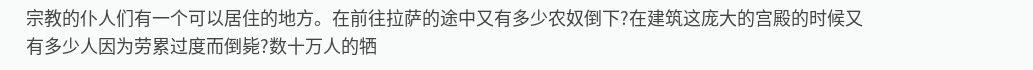宗教的仆人们有一个可以居住的地方。在前往拉萨的途中又有多少农奴倒下?在建筑这庞大的宫殿的时候又有多少人因为劳累过度而倒毙?数十万人的牺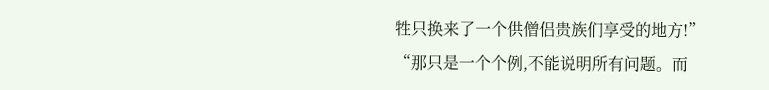牲只换来了一个供僧侣贵族们享受的地方!”
“那只是一个个例,不能说明所有问题。而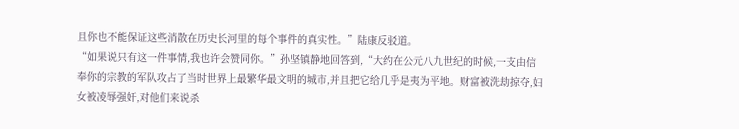且你也不能保证这些消散在历史长河里的每个事件的真实性。”陆康反驳道。
“如果说只有这一件事情,我也许会赞同你。”孙坚镇静地回答到,“大约在公元八九世纪的时候,一支由信奉你的宗教的军队攻占了当时世界上最繁华最文明的城市,并且把它给几乎是夷为平地。财富被洗劫掠夺,妇女被凌辱强奸,对他们来说杀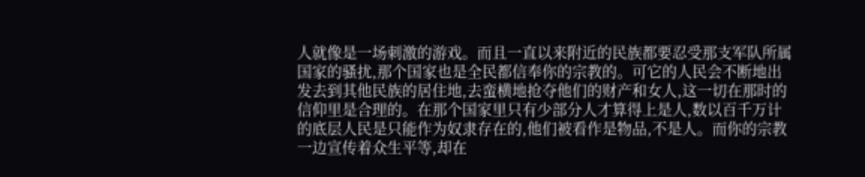人就像是一场刺激的游戏。而且一直以来附近的民族都要忍受那支军队所属国家的骚扰,那个国家也是全民都信奉你的宗教的。可它的人民会不断地出发去到其他民族的居住地,去蛮横地抢夺他们的财产和女人,这一切在那时的信仰里是合理的。在那个国家里只有少部分人才算得上是人,数以百千万计的底层人民是只能作为奴隶存在的,他们被看作是物品,不是人。而你的宗教一边宣传着众生平等,却在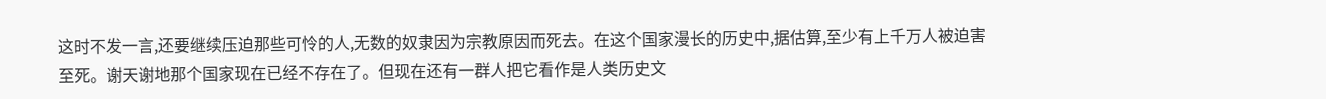这时不发一言,还要继续压迫那些可怜的人,无数的奴隶因为宗教原因而死去。在这个国家漫长的历史中,据估算,至少有上千万人被迫害至死。谢天谢地那个国家现在已经不存在了。但现在还有一群人把它看作是人类历史文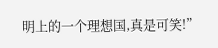明上的一个理想国,真是可笑!”